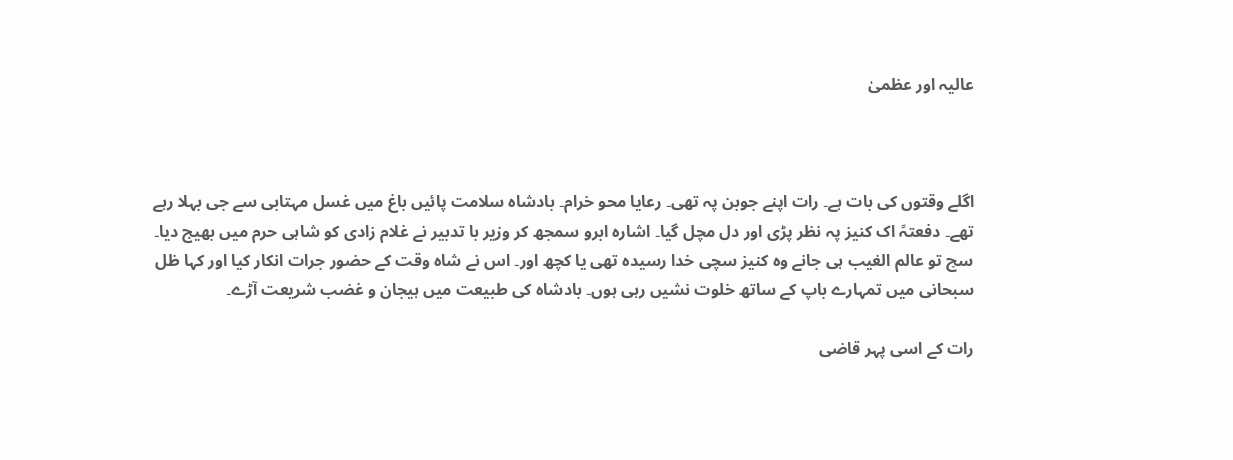عالیہ اور عظمیٰ



اگلے وقتوں کی بات ہے۔ رات اپنے جوبن پہ تھی۔ رعایا محو خرام۔ بادشاہ سلامت پائیں باغ میں غسل مہتابی سے جی بہلا رہے تھے۔ دفعتہً اک کنیز پہ نظر پڑی اور دل مچل گیا۔ اشارہ ابرو سمجھ کر وزیر با تدبیر نے غلام زادی کو شاہی حرم میں بھیج دیا۔ سچ تو عالم الغیب ہی جانے وہ کنیز سچی خدا رسیدہ تھی یا کچھ اور۔ اس نے شاہ وقت کے حضور جرات انکار کیا اور کہا ظل سبحانی میں تمہارے باپ کے ساتھ خلوت نشیں رہی ہوں۔ بادشاہ کی طبیعت میں ہیجان و غضب شریعت آڑے۔

رات کے اسی پہر قاضی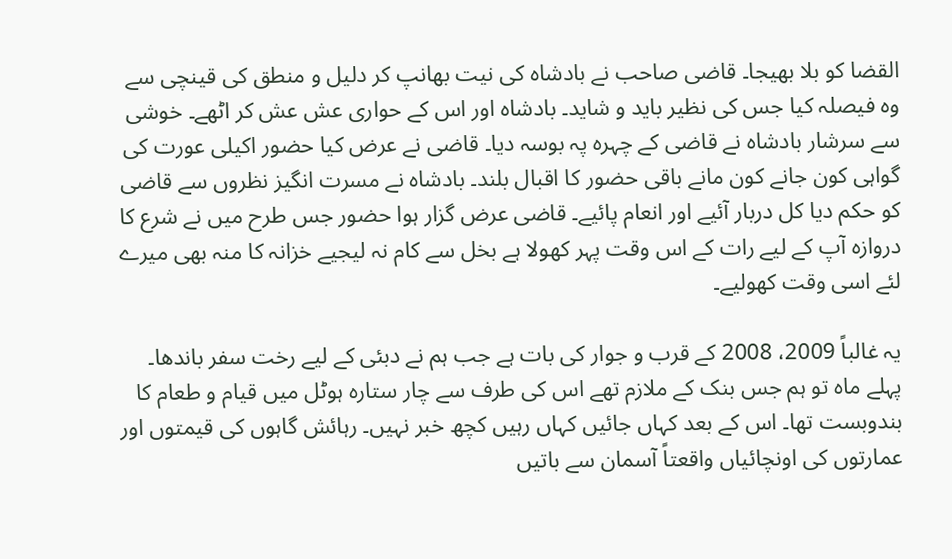القضا کو بلا بھیجا۔ قاضی صاحب نے بادشاہ کی نیت بھانپ کر دلیل و منطق کی قینچی سے وہ فیصلہ کیا جس کی نظیر باید و شاید۔ بادشاہ اور اس کے حواری عش عش کر اٹھے۔ خوشی سے سرشار بادشاہ نے قاضی کے چہرہ پہ بوسہ دیا۔ قاضی نے عرض کیا حضور اکیلی عورت کی گواہی کون جانے کون مانے باقی حضور کا اقبال بلند۔ بادشاہ نے مسرت انگیز نظروں سے قاضی کو حکم دیا کل دربار آئیے اور انعام پائیے۔ قاضی عرض گزار ہوا حضور جس طرح میں نے شرع کا دروازہ آپ کے لیے رات کے اس وقت پہر کھولا ہے بخل سے کام نہ لیجیے خزانہ کا منہ بھی میرے لئے اسی وقت کھولیے۔

یہ غالباً 2009، 2008 کے قرب و جوار کی بات ہے جب ہم نے دبئی کے لیے رخت سفر باندھا۔ پہلے ماہ تو ہم جس بنک کے ملازم تھے اس کی طرف سے چار ستارہ ہوٹل میں قیام و طعام کا بندوبست تھا۔ اس کے بعد کہاں جائیں کہاں رہیں کچھ خبر نہیں۔ رہائش گاہوں کی قیمتوں اور عمارتوں کی اونچائیاں واقعتاً آسمان سے باتیں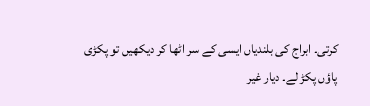کرتی۔ ابراج کی بلندیاں ایسی کے سر اٹھا کر دیکھیں تو پکڑی پاؤں پکڑ لے۔ دیار غیر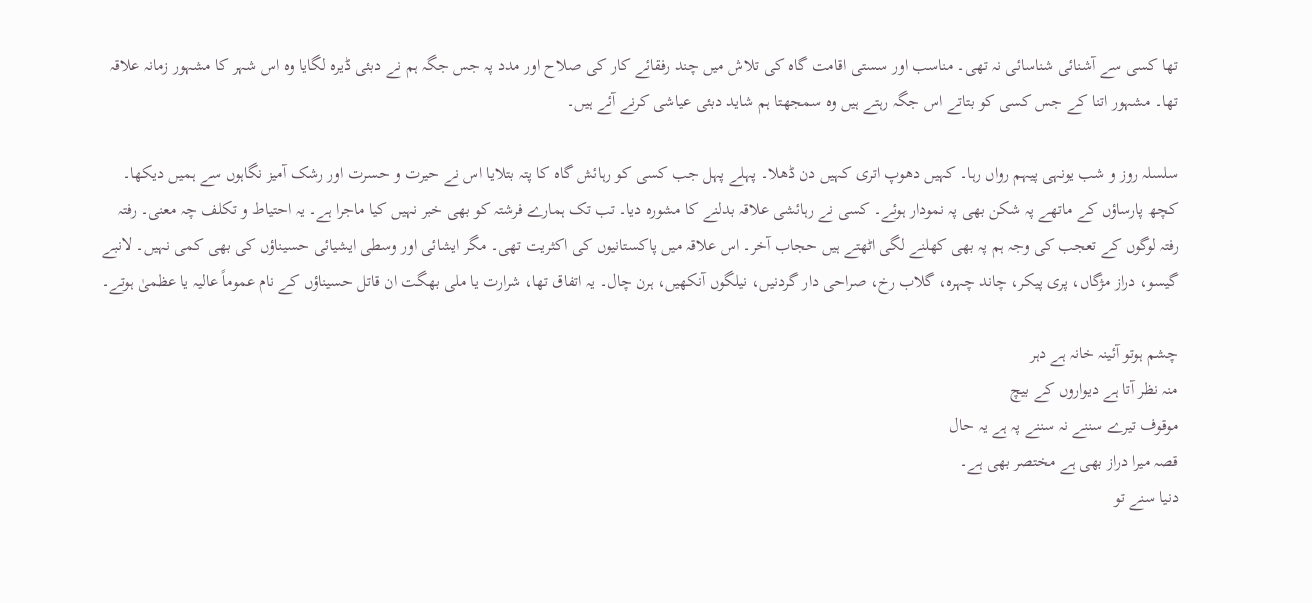تھا کسی سے آشنائی شناسائی نہ تھی۔ مناسب اور سستی اقامت گاہ کی تلاش میں چند رفقائے کار کی صلاح اور مدد پہ جس جگہ ہم نے دبئی ڈیرہ لگایا وہ اس شہر کا مشہور زمانہ علاقہ تھا۔ مشہور اتنا کے جس کسی کو بتاتے اس جگہ رہتے ہیں وہ سمجھتا ہم شاید دبئی عیاشی کرنے آئے ہیں۔

سلسلہ روز و شب یونہی پیہم رواں رہا۔ کہیں دھوپ اتری کہیں دن ڈھلا۔ پہلے پہل جب کسی کو رہائش گاہ کا پتہ بتلایا اس نے حیرت و حسرت اور رشک آمیز نگاہوں سے ہمیں دیکھا۔ کچھ پارساؤں کے ماتھے پہ شکن بھی پہ نمودار ہوئے۔ کسی نے رہائشی علاقہ بدلنے کا مشورہ دیا۔ تب تک ہمارے فرشتہ کو بھی خبر نہیں کیا ماجرا ہے۔ یہ احتیاط و تکلف چہ معنی۔ رفتہ رفتہ لوگوں کے تعجب کی وجہ ہم پہ بھی کھلنے لگی اٹھتے ہیں حجاب آخر۔ اس علاقہ میں پاکستانیوں کی اکثریت تھی۔ مگر ایشائی اور وسطی ایشیائی حسیناؤں کی بھی کمی نہیں۔ لانبے گیسو، دراز مژگاں، پری پیکر، چاند چہرہ، گلاب رخ، صراحی دار گردنیں، نیلگوں آنکھیں، ہرن چال۔ یہ اتفاق تھا، شرارت یا ملی بھگت ان قاتل حسیناؤں کے نام عموماً عالیہ یا عظمیٰ ہوتے۔

چشم ہوتو آئینہ خانہ ہے دہر
منہ نظر آتا ہے دیواروں کے بیچ
موقوف تیرے سننے نہ سننے پہ ہے یہ حال
قصہ میرا دراز بھی ہے مختصر بھی ہے۔
دنیا سنے تو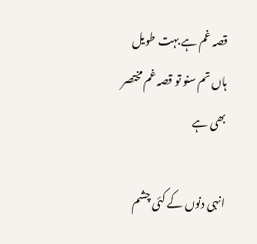قصہ غم ہے بہت طویل
ہاں تم سنو تو قصہ غم مختصر بھی ہے

انہی دنوں کے کئی چشم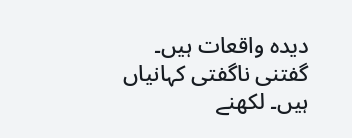دیدہ واقعات ہیں۔ گفتنی ناگفتی کہانیاں ہیں۔ لکھنے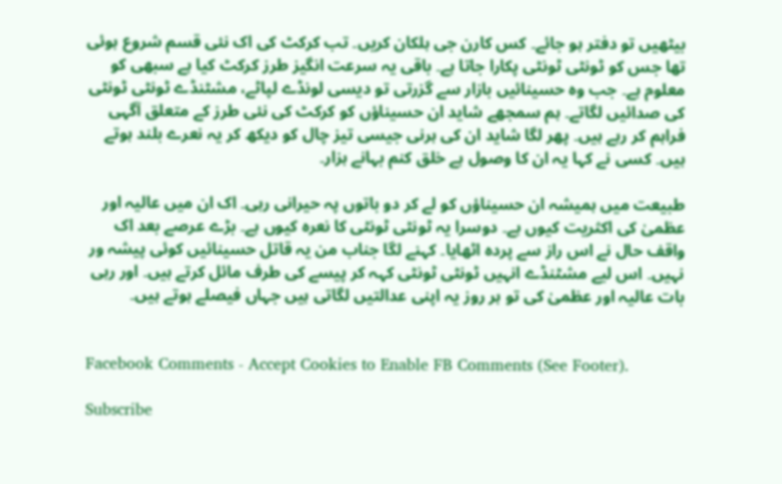بیٹھیں تو دفتر ہو جائے۔ کس کارن جی ہلکان کریں۔ تب کرکٹ کی اک نئی قسم شروع ہوئی تھا جس کو ٹونٹی ٹونٹی پکارا جاتا ہے۔ باقی یہ سرعت انگیز طرز کرکٹ کیا ہے سبھی کو معلوم ہے۔ جب وہ حسینائیں بازار سے گزرتی تو دیسی لونڈے لپاٹے، مشٹنڈے ٹونٹی ٹونٹی کی صدائیں لگاتے۔ ہم سمجھے شاید ان حسیناؤں کو کرکٹ کی نئی طرز کے متعلق آگہی فراہم کر رہے ہیں۔ پھر لگا شاید ان کی ہرنی جیسی تیز چال کو دیکھ کر یہ نعرے بلند ہوتے ہیں۔ کسی نے کہا یہ ان کا وصول ہے خلق کنم بہانے ہزار۔

طبیعت میں ہمیشہ ان حسیناؤں کو لے کر دو باتوں پہ حیرانی رہی۔ اک ان میں عالیہ اور عظمیٰ کی اکثریت کیوں ہے۔ دوسرا یہ ٹونٹی ٹونٹی کا نعرہ کیوں ہے۔ بڑے عرصے بعد اک واقف حال نے اس راز سے پردہ اٹھایا۔ کہنے لگا جناب من یہ قاتل حسینائیں کوئی پیشہ ور نہیں۔ اس لیے مشٹنڈے انہیں ٹونٹی ٹونٹی کہہ کر پیسے کی طرف مائل کرتے ہیں۔ اور رہی بات عالیہ اور عظمیٰ کی تو ہر روز یہ اپنی عدالتیں لگاتی ہیں جہاں فیصلے ہوتے ہیں۔


Facebook Comments - Accept Cookies to Enable FB Comments (See Footer).

Subscribe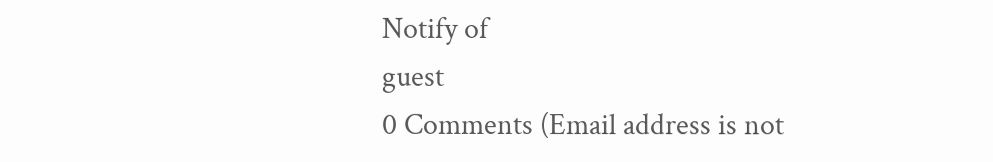Notify of
guest
0 Comments (Email address is not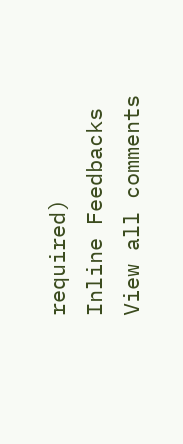required)
Inline Feedbacks
View all comments